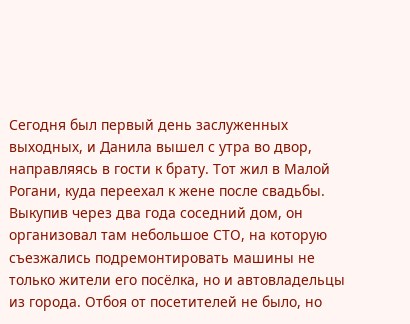Сегодня был первый день заслуженных выходных, и Данила вышел с утра во двор, направляясь в гости к брату. Тот жил в Малой Рогани, куда переехал к жене после свадьбы. Выкупив через два года соседний дом, он организовал там небольшое СТО, на которую съезжались подремонтировать машины не только жители его посёлка, но и автовладельцы из города. Отбоя от посетителей не было, но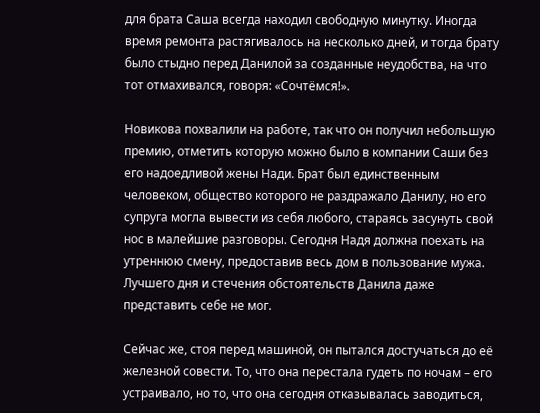для брата Саша всегда находил свободную минутку. Иногда время ремонта растягивалось на несколько дней, и тогда брату было стыдно перед Данилой за созданные неудобства, на что тот отмахивался, говоря: «Сочтёмся!».

Новикова похвалили на работе, так что он получил небольшую премию, отметить которую можно было в компании Саши без его надоедливой жены Нади. Брат был единственным человеком, общество которого не раздражало Данилу, но его супруга могла вывести из себя любого, стараясь засунуть свой нос в малейшие разговоры. Сегодня Надя должна поехать на утреннюю смену, предоставив весь дом в пользование мужа. Лучшего дня и стечения обстоятельств Данила даже представить себе не мог.

Сейчас же, стоя перед машиной, он пытался достучаться до её железной совести. То, что она перестала гудеть по ночам – его устраивало, но то, что она сегодня отказывалась заводиться,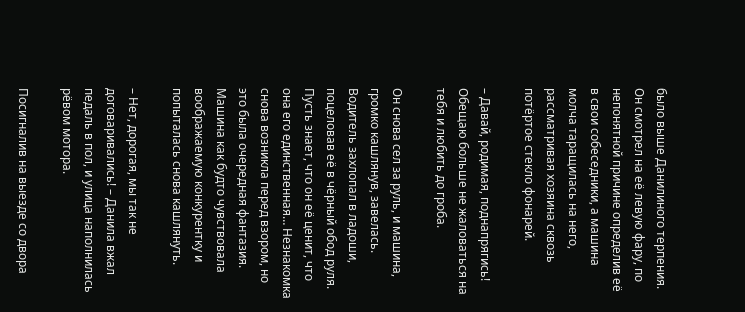было выше Данилиного терпения. Он смотрел на её левую фару, по непонятной причине определив её в свои собеседники, а машина молча таращилась на него, рассматривая хозяина сквозь потёртое стекло фонарей.

– Давай, родимая, поднапрягись! Обещаю больше не жаловаться на тебя и любить до гроба.

Он снова сел за руль, и машина, громко кашлянув, завелась. Водитель захлопал в ладоши, поцеловав её в чёрный обод руля. Пусть знает, что он её ценит, что она его единственная… Незнакомка снова возникла перед взором, но это была очередная фантазия. Машина как будто чувствовала воображаемую конкурентку и попыталась снова кашлянуть.

– Нет, дорогая, мы так не договаривались! – Данила вжал педаль в пол, и улица наполнилась рёвом мотора.

Посигналив на выезде со двора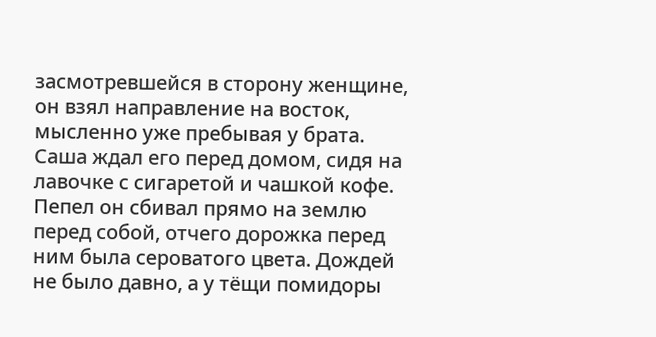засмотревшейся в сторону женщине, он взял направление на восток, мысленно уже пребывая у брата. Саша ждал его перед домом, сидя на лавочке с сигаретой и чашкой кофе. Пепел он сбивал прямо на землю перед собой, отчего дорожка перед ним была сероватого цвета. Дождей не было давно, а у тёщи помидоры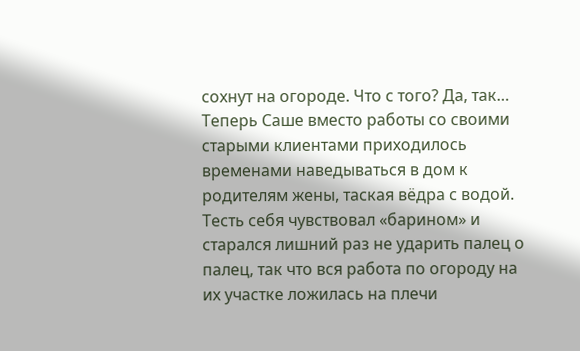сохнут на огороде. Что с того? Да, так… Теперь Саше вместо работы со своими старыми клиентами приходилось временами наведываться в дом к родителям жены, таская вёдра с водой. Тесть себя чувствовал «барином» и старался лишний раз не ударить палец о палец, так что вся работа по огороду на их участке ложилась на плечи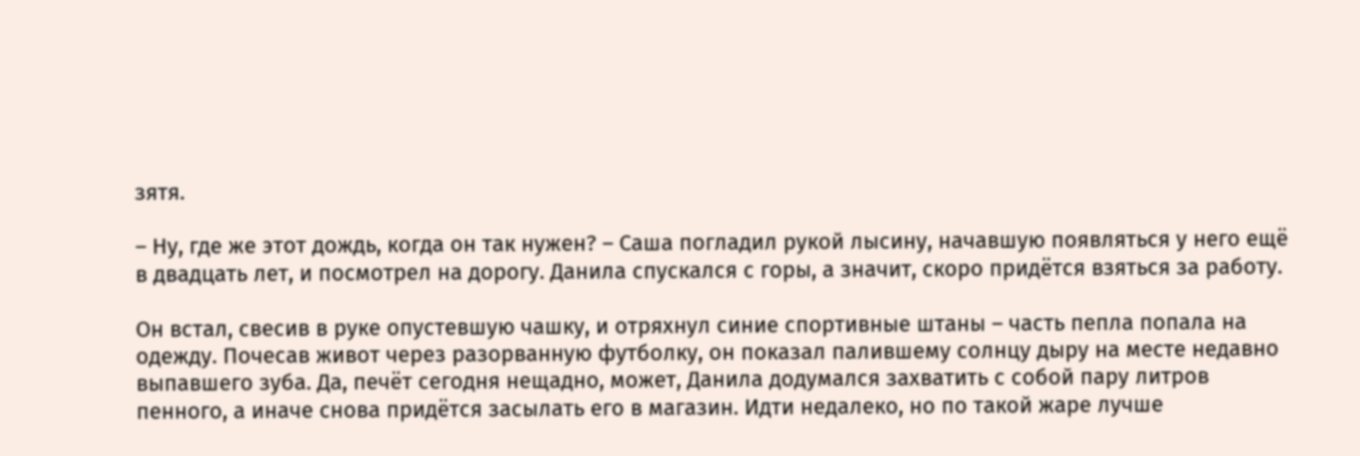зятя.

– Ну, где же этот дождь, когда он так нужен? – Саша погладил рукой лысину, начавшую появляться у него ещё в двадцать лет, и посмотрел на дорогу. Данила спускался с горы, а значит, скоро придётся взяться за работу.

Он встал, свесив в руке опустевшую чашку, и отряхнул синие спортивные штаны – часть пепла попала на одежду. Почесав живот через разорванную футболку, он показал палившему солнцу дыру на месте недавно выпавшего зуба. Да, печёт сегодня нещадно, может, Данила додумался захватить с собой пару литров пенного, а иначе снова придётся засылать его в магазин. Идти недалеко, но по такой жаре лучше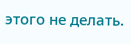этого не делать.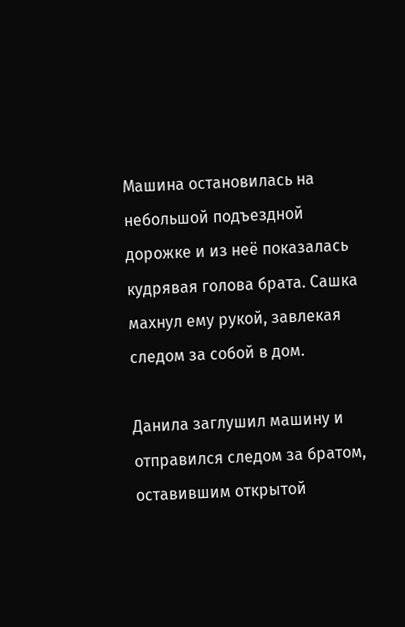Машина остановилась на небольшой подъездной дорожке и из неё показалась кудрявая голова брата. Сашка махнул ему рукой, завлекая следом за собой в дом.

Данила заглушил машину и отправился следом за братом, оставившим открытой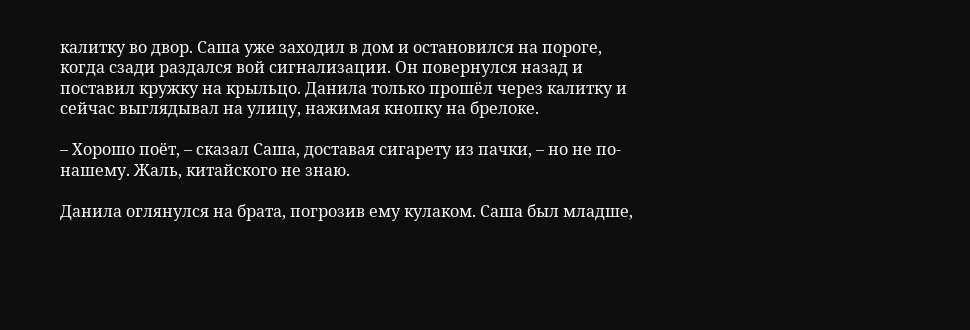калитку во двор. Саша уже заходил в дом и остановился на пороге, когда сзади раздался вой сигнализации. Он повернулся назад и поставил кружку на крыльцо. Данила только прошёл через калитку и сейчас выглядывал на улицу, нажимая кнопку на брелоке.

– Хорошо поёт, – сказал Саша, доставая сигарету из пачки, – но не по-нашему. Жаль, китайского не знаю.

Данила оглянулся на брата, погрозив ему кулаком. Саша был младше,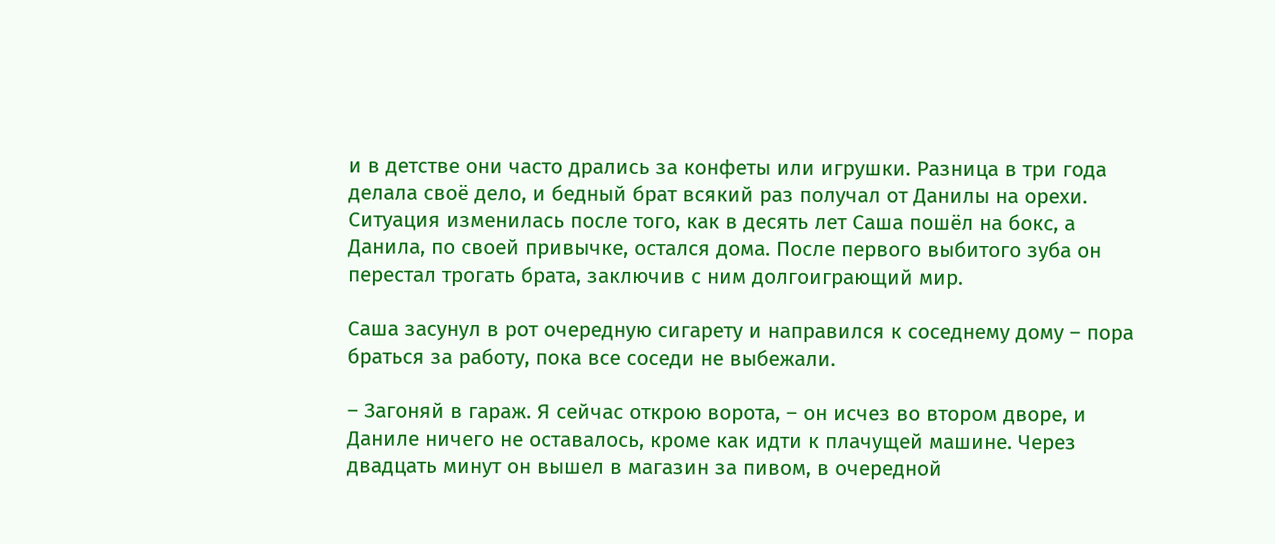и в детстве они часто дрались за конфеты или игрушки. Разница в три года делала своё дело, и бедный брат всякий раз получал от Данилы на орехи. Ситуация изменилась после того, как в десять лет Саша пошёл на бокс, а Данила, по своей привычке, остался дома. После первого выбитого зуба он перестал трогать брата, заключив с ним долгоиграющий мир.

Саша засунул в рот очередную сигарету и направился к соседнему дому – пора браться за работу, пока все соседи не выбежали.

– Загоняй в гараж. Я сейчас открою ворота, – он исчез во втором дворе, и Даниле ничего не оставалось, кроме как идти к плачущей машине. Через двадцать минут он вышел в магазин за пивом, в очередной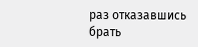раз отказавшись брать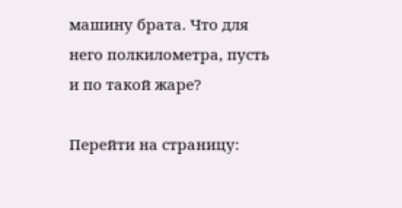машину брата. Что для него полкилометра, пусть и по такой жаре?

Перейти на страницу: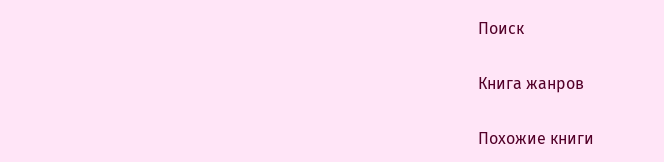Поиск

Книга жанров

Похожие книги